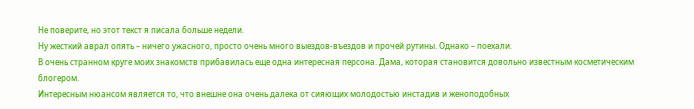Не поверите, но этот текст я писала больше недели.
Ну жесткий аврал опять – ничего ужасного, просто очень много выездов-въездов и прочей рутины. Однако – поехали.
В очень странном круге моих знакомств прибавилась еще одна интересная персона. Дама, которая становится довольно известным косметическим блогером.
Интересным нюансом является то, что внешне она очень далека от сияющих молодостью инстадив и женоподобных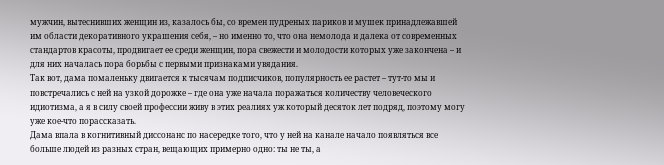мужчин, вытеснивших женщин из, казалось бы, со времен пудреных париков и мушек принадлежавшей им области декоративного украшения себя, – но именно то, что она немолода и далека от современных стандартов красоты, продвигает ее среди женщин, пора свежести и молодости которых уже закончена – и для них началась пора борьбы с первыми признаками увядания.
Так вот, дама помаленьку двигается к тысячам подписчиков, популярность ее растет – тут-то мы и повстречались с ней на узкой дорожке – где она уже начала поражаться количеству человеческого идиотизма, а я в силу своей профессии живу в этих реалиях уж который десяток лет подряд, поэтому могу уже кое-что порассказать.
Дама впала в когнитивный диссонанс по насередке того, что у ней на канале начало появляться все больше людей из разных стран, вещающих примерно одно: ты не ты, а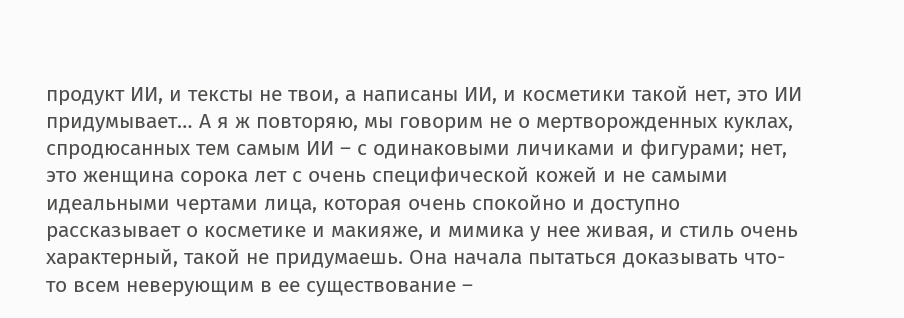продукт ИИ, и тексты не твои, а написаны ИИ, и косметики такой нет, это ИИ придумывает… А я ж повторяю, мы говорим не о мертворожденных куклах, спродюсанных тем самым ИИ – с одинаковыми личиками и фигурами; нет, это женщина сорока лет с очень специфической кожей и не самыми идеальными чертами лица, которая очень спокойно и доступно рассказывает о косметике и макияже, и мимика у нее живая, и стиль очень характерный, такой не придумаешь. Она начала пытаться доказывать что-то всем неверующим в ее существование –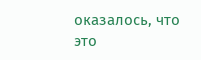оказалось, что это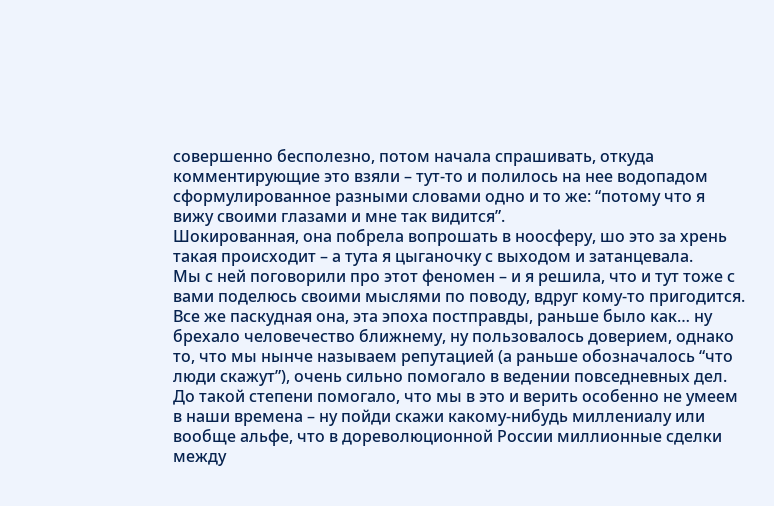совершенно бесполезно, потом начала спрашивать, откуда комментирующие это взяли – тут-то и полилось на нее водопадом сформулированное разными словами одно и то же: “потому что я вижу своими глазами и мне так видится”.
Шокированная, она побрела вопрошать в ноосферу, шо это за хрень такая происходит – а тута я цыганочку с выходом и затанцевала.
Мы с ней поговорили про этот феномен – и я решила, что и тут тоже с вами поделюсь своими мыслями по поводу, вдруг кому-то пригодится.
Все же паскудная она, эта эпоха постправды, раньше было как… ну брехало человечество ближнему, ну пользовалось доверием, однако то, что мы нынче называем репутацией (а раньше обозначалось “что люди скажут”), очень сильно помогало в ведении повседневных дел. До такой степени помогало, что мы в это и верить особенно не умеем в наши времена – ну пойди скажи какому-нибудь миллениалу или вообще альфе, что в дореволюционной России миллионные сделки между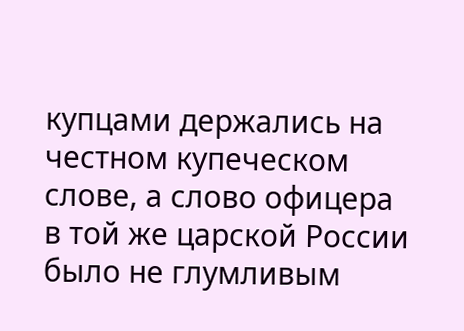купцами держались на честном купеческом слове, а слово офицера в той же царской России было не глумливым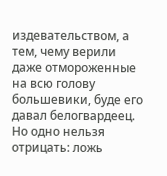издевательством, а тем, чему верили даже отмороженные на всю голову большевики, буде его давал белогвардеец.
Но одно нельзя отрицать: ложь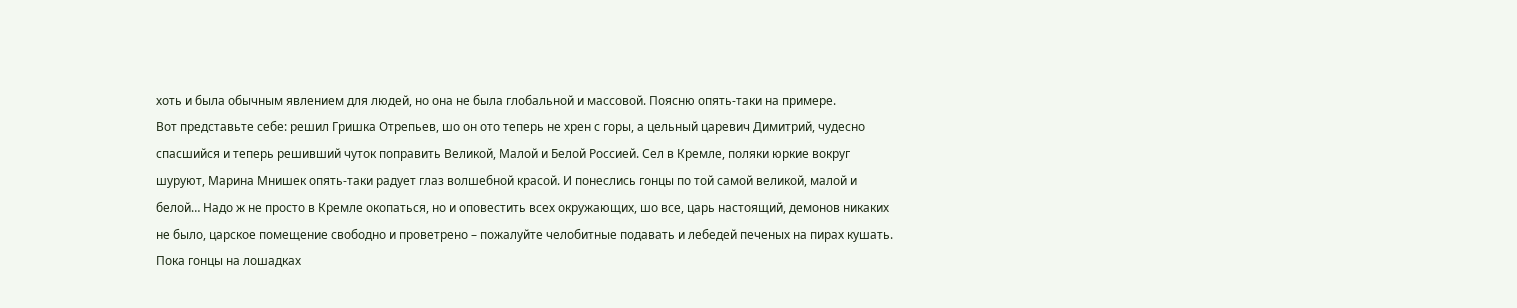хоть и была обычным явлением для людей, но она не была глобальной и массовой. Поясню опять-таки на примере.
Вот представьте себе: решил Гришка Отрепьев, шо он ото теперь не хрен с горы, а цельный царевич Димитрий, чудесно спасшийся и теперь решивший чуток поправить Великой, Малой и Белой Россией. Сел в Кремле, поляки юркие вокруг шуруют, Марина Мнишек опять-таки радует глаз волшебной красой. И понеслись гонцы по той самой великой, малой и белой… Надо ж не просто в Кремле окопаться, но и оповестить всех окружающих, шо все, царь настоящий, демонов никаких не было, царское помещение свободно и проветрено – пожалуйте челобитные подавать и лебедей печеных на пирах кушать. Пока гонцы на лошадках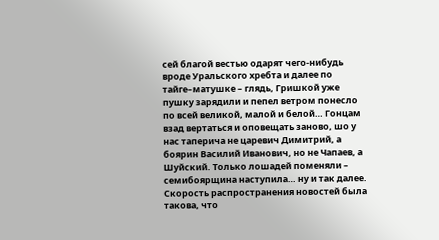сей благой вестью одарят чего-нибудь вроде Уральского хребта и далее по тайге–матушке – глядь, Гришкой уже пушку зарядили и пепел ветром понесло по всей великой, малой и белой… Гонцам взад вертаться и оповещать заново, шо у нас таперича не царевич Димитрий, а боярин Василий Иванович, но не Чапаев, а Шуйский. Только лошадей поменяли – семибоярщина наступила… ну и так далее.
Скорость распространения новостей была такова, что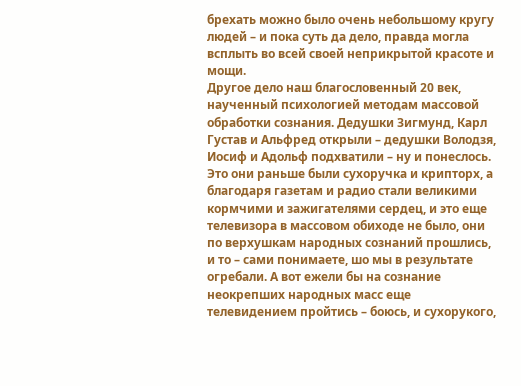брехать можно было очень небольшому кругу людей – и пока суть да дело, правда могла всплыть во всей своей неприкрытой красоте и мощи.
Другое дело наш благословенный 20 век, наученный психологией методам массовой обработки сознания. Дедушки Зигмунд, Карл Густав и Альфред открыли – дедушки Володзя, Иосиф и Адольф подхватили – ну и понеслось. Это они раньше были сухоручка и крипторх, а благодаря газетам и радио стали великими кормчими и зажигателями сердец, и это еще телевизора в массовом обиходе не было, они по верхушкам народных сознаний прошлись, и то – сами понимаете, шо мы в результате огребали. А вот ежели бы на сознание неокрепших народных масс еще телевидением пройтись – боюсь, и сухорукого,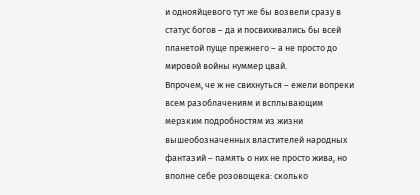и однояйцевого тут же бы возвели сразу в статус богов – да и посвихивались бы всей планетой пуще прежнего – а не просто до мировой войны нуммер цвай.
Впрочем, че ж не свихнуться – ежели вопреки всем разоблачениям и всплывающим мерзким подробностям из жизни вышеобозначенных властителей народных фантазий – память о них не просто жива, но вполне себе розовощека: сколько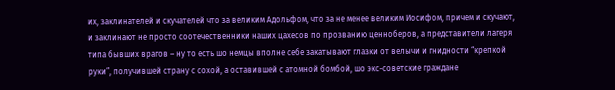их, заклинателей и скучателей что за великим Адольфом, что за не менее великим Иосифом, причем и скучают, и заклинают не просто соотечественники наших цахесов по прозванию ценноберов, а представители лагеря типа бывших врагов – ну то есть шо немцы вполне себе закатывают глазки от велычи и гнидности “крепкой руки”, получившей страну с сохой, а оставившей с атомной бомбой, шо экс-советские граждане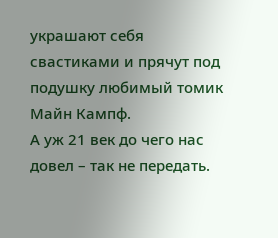украшают себя свастиками и прячут под подушку любимый томик Майн Кампф.
А уж 21 век до чего нас довел – так не передать.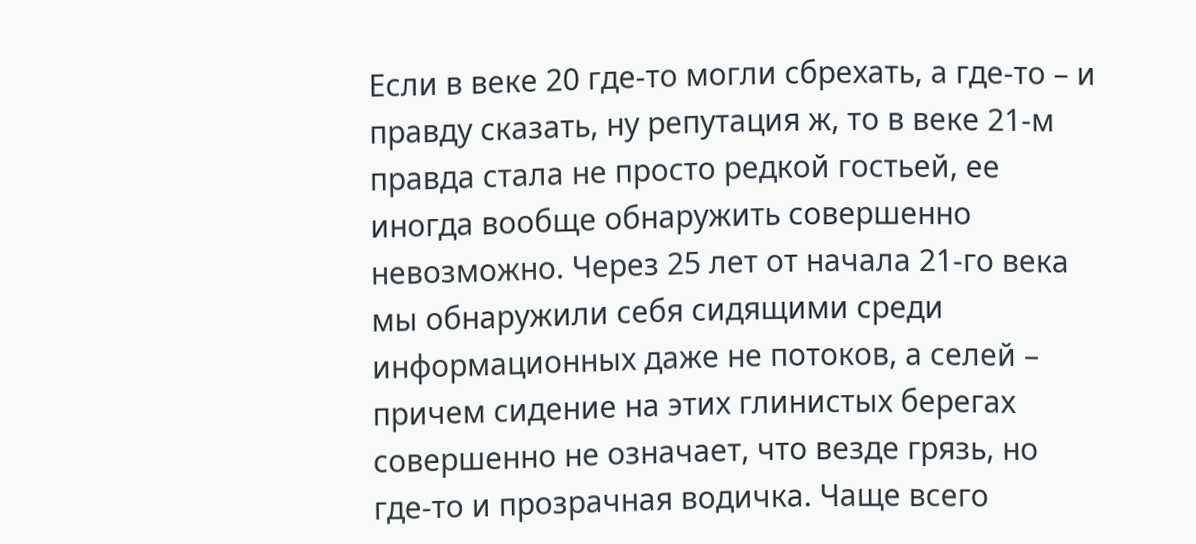Если в веке 20 где-то могли сбрехать, а где-то – и правду сказать, ну репутация ж, то в веке 21-м правда стала не просто редкой гостьей, ее иногда вообще обнаружить совершенно невозможно. Через 25 лет от начала 21-го века мы обнаружили себя сидящими среди информационных даже не потоков, а селей – причем сидение на этих глинистых берегах совершенно не означает, что везде грязь, но где-то и прозрачная водичка. Чаще всего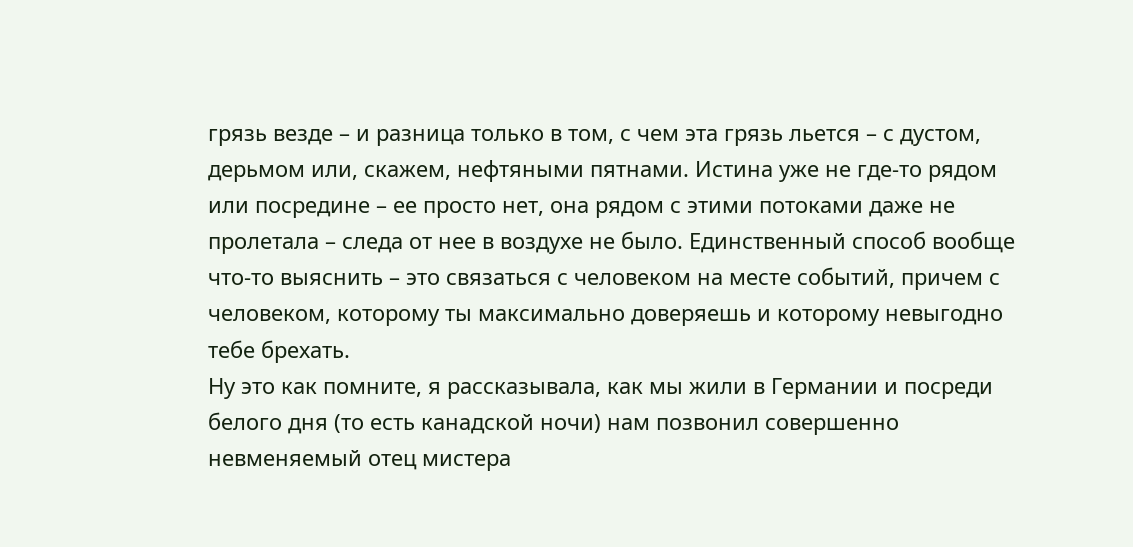грязь везде – и разница только в том, с чем эта грязь льется – с дустом, дерьмом или, скажем, нефтяными пятнами. Истина уже не где-то рядом или посредине – ее просто нет, она рядом с этими потоками даже не пролетала – следа от нее в воздухе не было. Единственный способ вообще что-то выяснить – это связаться с человеком на месте событий, причем с человеком, которому ты максимально доверяешь и которому невыгодно тебе брехать.
Ну это как помните, я рассказывала, как мы жили в Германии и посреди белого дня (то есть канадской ночи) нам позвонил совершенно невменяемый отец мистера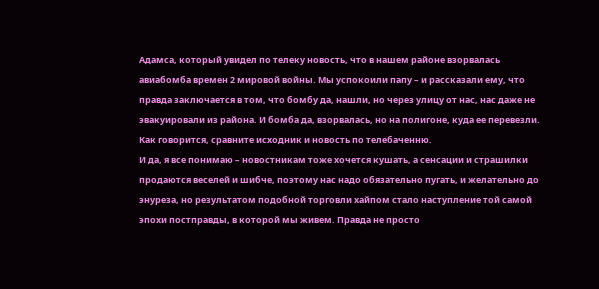Адамса, который увидел по телеку новость, что в нашем районе взорвалась авиабомба времен 2 мировой войны. Мы успокоили папу – и рассказали ему, что правда заключается в том, что бомбу да, нашли, но через улицу от нас, нас даже не эвакуировали из района. И бомба да, взорвалась, но на полигоне, куда ее перевезли. Как говорится, сравните исходник и новость по телебаченню.
И да, я все понимаю – новостникам тоже хочется кушать, а сенсации и страшилки продаются веселей и шибче, поэтому нас надо обязательно пугать, и желательно до энуреза, но результатом подобной торговли хайпом стало наступление той самой эпохи постправды, в которой мы живем. Правда не просто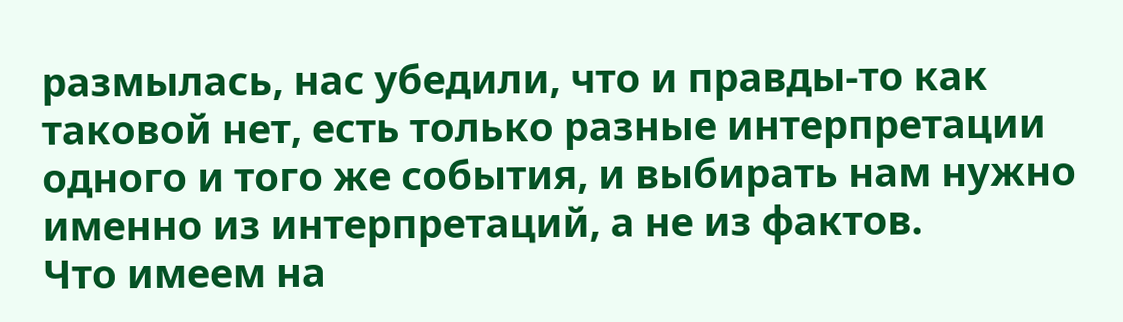размылась, нас убедили, что и правды-то как таковой нет, есть только разные интерпретации одного и того же события, и выбирать нам нужно именно из интерпретаций, а не из фактов.
Что имеем на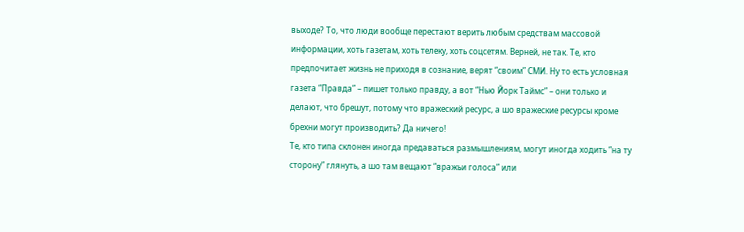выходе? То, что люди вообще перестают верить любым средствам массовой информации, хоть газетам, хоть телеку, хоть соцсетям. Верней, не так. Те, кто предпочитает жизнь не приходя в сознание, верят “своим” СМИ. Ну то есть условная газета “Правда” – пишет только правду, а вот “Нью Йорк Таймс” – они только и делают, что брешут, потому что вражеский ресурс, а шо вражеские ресурсы кроме брехни могут производить? Да ничего!
Те, кто типа склонен иногда предаваться размышлениям, могут иногда ходить “на ту сторону” глянуть, а шо там вещают “вражьи голоса” или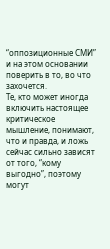“оппозиционные СМИ” и на этом основании поверить в то, во что захочется.
Те, кто может иногда включить настоящее критическое мышление, понимают, что и правда, и ложь сейчас сильно зависят от того, “кому выгодно”, поэтому могут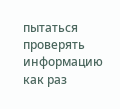пытаться проверять информацию как раз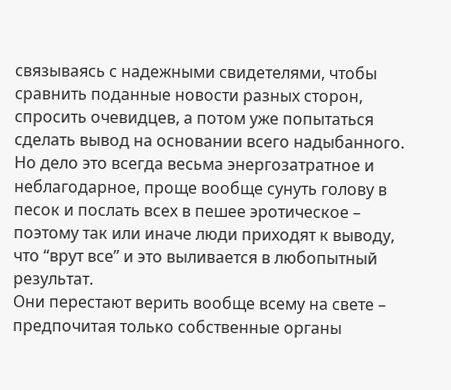связываясь с надежными свидетелями, чтобы сравнить поданные новости разных сторон, спросить очевидцев, а потом уже попытаться сделать вывод на основании всего надыбанного. Но дело это всегда весьма энергозатратное и неблагодарное, проще вообще сунуть голову в песок и послать всех в пешее эротическое – поэтому так или иначе люди приходят к выводу, что “врут все” и это выливается в любопытный результат.
Они перестают верить вообще всему на свете – предпочитая только собственные органы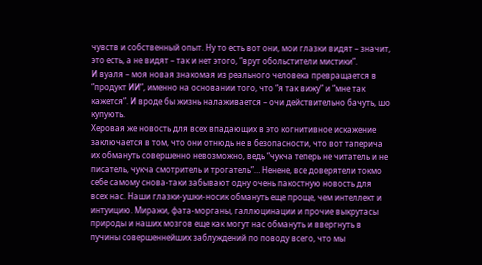чувств и собственный опыт. Ну то есть вот они, мои глазки видят – значит, это есть, а не видят – так и нет этого, “врут обольстители мистики”.
И вуаля – моя новая знакомая из реального человека превращается в “продукт ИИ”, именно на основании того, что “я так вижу” и “мне так кажется”. И вроде бы жизнь налаживается – очи действительно бачуть, шо купують.
Херовая же новость для всех впадающих в это когнитивное искажение заключается в том, что они отнюдь не в безопасности, что вот таперича их обмануть совершенно невозможно, ведь “чукча теперь не читатель и не писатель, чукча смотритель и трогатель”… Ненене, все доверятели токмо себе самому снова-таки забывают одну очень пакостную новость для всех нас. Наши глазки-ушки-носик обмануть еще проще, чем интеллект и интуицию. Миражи, фата-морганы, галлюцинации и прочие выкрутасы природы и наших мозгов еще как могут нас обмануть и ввергнуть в пучины совершеннейших заблуждений по поводу всего, что мы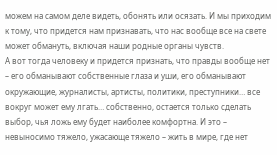можем на самом деле видеть, обонять или осязать. И мы приходим к тому, что придется нам признавать, что нас вообще все на свете может обмануть, включая наши родные органы чувств.
А вот тогда человеку и придется признать, что правды вообще нет – его обманывают собственные глаза и уши, его обманывают окружающие, журналисты, артисты, политики, преступники… все вокруг может ему лгать… собственно, остается только сделать выбор, чья ложь ему будет наиболее комфортна. И это – невыносимо тяжело, ужасающе тяжело – жить в мире, где нет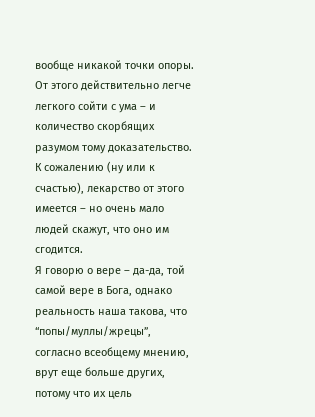вообще никакой точки опоры. От этого действительно легче легкого сойти с ума – и количество скорбящих разумом тому доказательство.
К сожалению (ну или к счастью), лекарство от этого имеется – но очень мало людей скажут, что оно им сгодится.
Я говорю о вере – да-да, той самой вере в Бога, однако реальность наша такова, что “попы/муллы/жрецы”, согласно всеобщему мнению, врут еще больше других, потому что их цель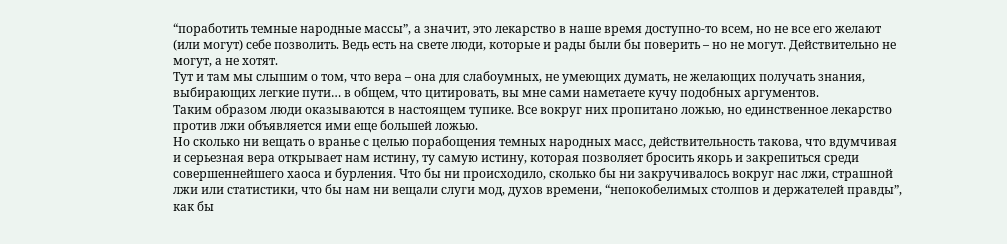“поработить темные народные массы”, а значит, это лекарство в наше время доступно-то всем, но не все его желают (или могут) себе позволить. Ведь есть на свете люди, которые и рады были бы поверить – но не могут. Действительно не могут, а не хотят.
Тут и там мы слышим о том, что вера – она для слабоумных, не умеющих думать, не желающих получать знания, выбирающих легкие пути… в общем, что цитировать, вы мне сами наметаете кучу подобных аргументов.
Таким образом люди оказываются в настоящем тупике. Все вокруг них пропитано ложью, но единственное лекарство против лжи объявляется ими еще большей ложью.
Но сколько ни вещать о вранье с целью порабощения темных народных масс, действительность такова, что вдумчивая и серьезная вера открывает нам истину, ту самую истину, которая позволяет бросить якорь и закрепиться среди совершеннейшего хаоса и бурления. Что бы ни происходило, сколько бы ни закручивалось вокруг нас лжи, страшной лжи или статистики, что бы нам ни вещали слуги мод, духов времени, “непокобелимых столпов и держателей правды”, как бы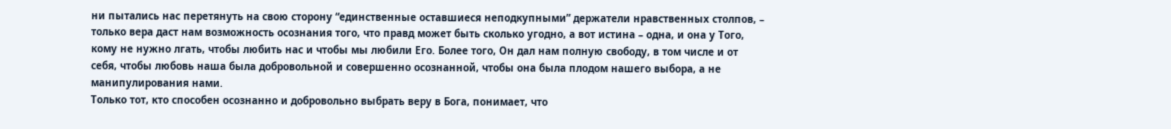ни пытались нас перетянуть на свою сторону “единственные оставшиеся неподкупными” держатели нравственных столпов, – только вера даст нам возможность осознания того, что правд может быть сколько угодно, а вот истина – одна, и она у Того, кому не нужно лгать, чтобы любить нас и чтобы мы любили Его. Более того, Он дал нам полную свободу, в том числе и от себя, чтобы любовь наша была добровольной и совершенно осознанной, чтобы она была плодом нашего выбора, а не манипулирования нами.
Только тот, кто способен осознанно и добровольно выбрать веру в Бога, понимает, что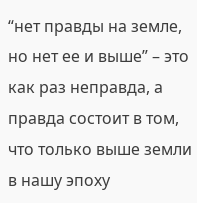“нет правды на земле, но нет ее и выше” – это как раз неправда, а правда состоит в том, что только выше земли в нашу эпоху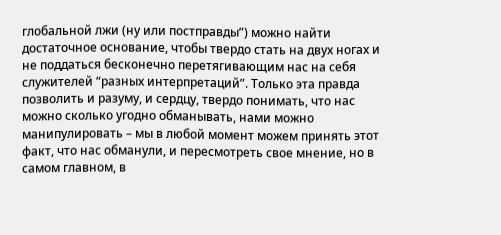глобальной лжи (ну или постправды”) можно найти достаточное основание, чтобы твердо стать на двух ногах и не поддаться бесконечно перетягивающим нас на себя служителей “разных интерпретаций”. Только эта правда позволить и разуму, и сердцу, твердо понимать, что нас можно сколько угодно обманывать, нами можно манипулировать – мы в любой момент можем принять этот факт, что нас обманули, и пересмотреть свое мнение, но в самом главном, в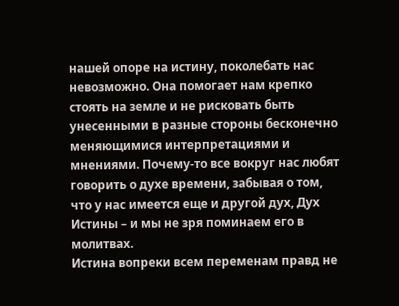нашей опоре на истину, поколебать нас невозможно. Она помогает нам крепко стоять на земле и не рисковать быть унесенными в разные стороны бесконечно меняющимися интерпретациями и мнениями. Почему-то все вокруг нас любят говорить о духе времени, забывая о том, что у нас имеется еще и другой дух, Дух Истины – и мы не зря поминаем его в молитвах.
Истина вопреки всем переменам правд не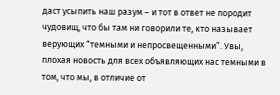даст усыпить наш разум – и тот в ответ не породит чудовищ, что бы там ни говорили те, кто называет верующих “темными и непросвещенными”. Увы, плохая новость для всех объявляющих нас темными в том, что мы, в отличие от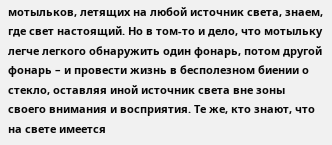мотыльков, летящих на любой источник света, знаем, где свет настоящий. Но в том-то и дело, что мотыльку легче легкого обнаружить один фонарь, потом другой фонарь – и провести жизнь в бесполезном биении о стекло, оставляя иной источник света вне зоны своего внимания и восприятия. Те же, кто знают, что на свете имеется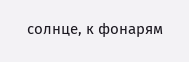солнце, к фонарям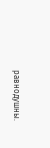равнодушны.